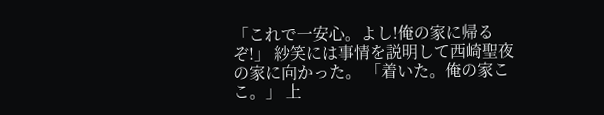「これで一安心。よし!俺の家に帰るぞ!」 紗笑には事情を説明して西崎聖夜の家に向かった。 「着いた。俺の家ここ。」 上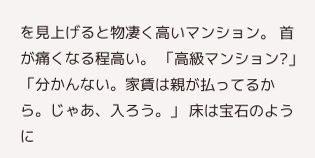を見上げると物凄く高いマンション。 首が痛くなる程高い。 「高級マンション?」 「分かんない。家賃は親が払ってるから。じゃあ、入ろう。」 床は宝石のように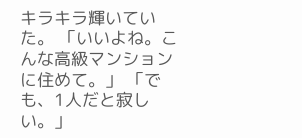キラキラ輝いていた。 「いいよね。こんな高級マンションに住めて。」 「でも、1人だと寂しい。」